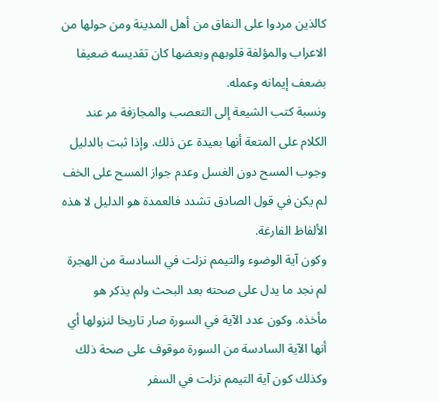كالذين مردوا على النفاق من أهل المدينة ومن حولها من الاعراب والمؤلفة قلوبهم وبعضها كان تقديسه ضعيفا بضعف إيمانه وعمله.
ونسبة كتب الشيعة إلى التعصب والمجازفة مر عند الكلام على المتعة أنها بعيدة عن ذلك. وإذا ثبت بالدليل وجوب المسح دون الغسل وعدم جواز المسح على الخف لم يكن في قول الصادق تشدد فالعمدة هو الدليل لا هذه الألفاظ الفارغة.
وكون آية الوضوء والتيمم نزلت في السادسة من الهجرة لم نجد ما يدل على صحته بعد البحث ولم يذكر هو مأخذه. وكون عدد الآية في السورة صار تاريخا لنزولها أي أنها الآية السادسة من السورة موقوف على صحة ذلك وكذلك كون آية التيمم نزلت في السفر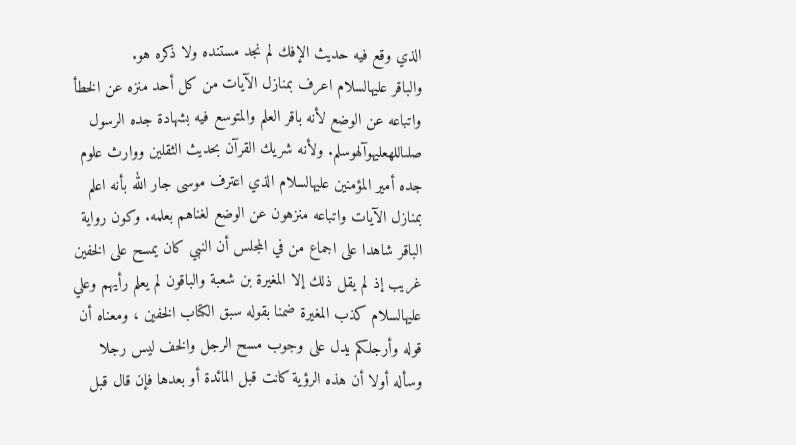الذي وقع فيه حديث الإفك لم نجد مستنده ولا ذكره هو.
والباقر عليهالسلام اعرف بمنازل الآيات من كل أحد منزه عن الخطأ واتباعه عن الوضع لأنه باقر العلم والمتوسع فيه بشهادة جده الرسول صلىاللهعليهوآلهوسلم. ولأنه شريك القرآن بحديث الثقلين ووارث علوم جده أمير المؤمنين عليهالسلام الذي اعترف موسى جار الله بأنه اعلم بمنازل الآيات واتباعه منزهون عن الوضع لغناهم بعلمه. وكون رواية الباقر شاهدا على اجماع من في المجلس أن النبي كان يمسح على الخفين غريب إذ لم يقل ذلك إلا المغيرة بن شعبة والباقون لم يعلم رأيهم وعلي عليهالسلام كذب المغيرة ضمنا بقوله سبق الكتاب الخفين ، ومعناه أن قوله وأرجلكم يدل على وجوب مسح الرجل والخف ليس رجلا وسأله أولا أن هذه الرؤية كانت قبل المائدة أو بعدها فإن قال قبل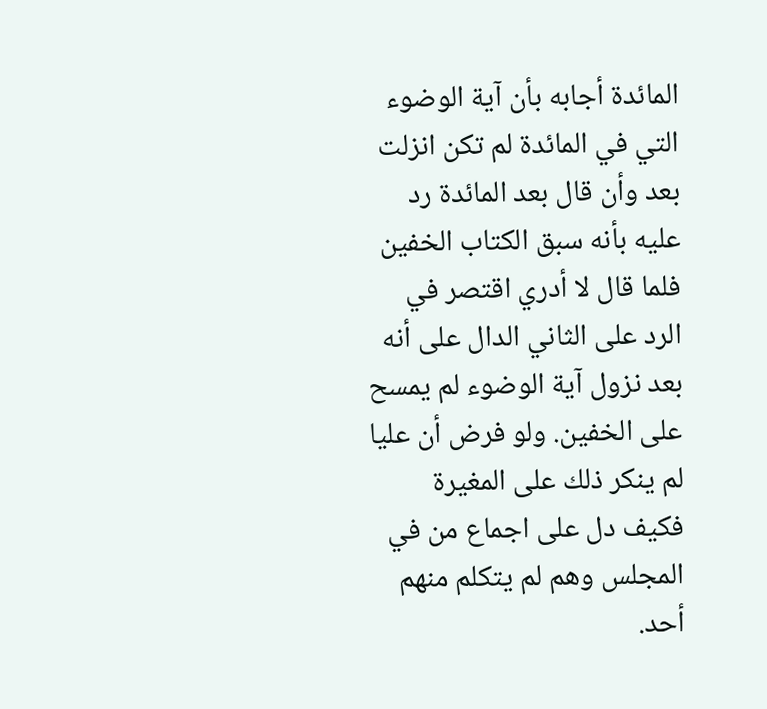المائدة أجابه بأن آية الوضوء التي في المائدة لم تكن انزلت بعد وأن قال بعد المائدة رد عليه بأنه سبق الكتاب الخفين فلما قال لا أدري اقتصر في الرد على الثاني الدال على أنه بعد نزول آية الوضوء لم يمسح على الخفين. ولو فرض أن عليا لم ينكر ذلك على المغيرة فكيف دل على اجماع من في المجلس وهم لم يتكلم منهم أحد.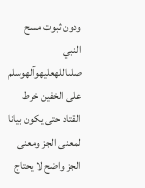ودون ثبوت مسح النبي صلىاللهعليهوآلهوسلم على الخفين خرط القتاد حتى يكون بيانا لمعنى الجز ومعنى الجز واضح لا يحتاج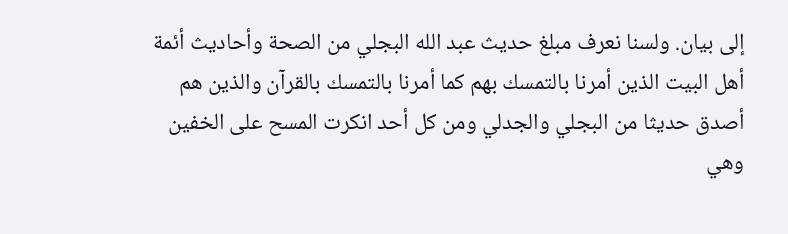إلى بيان. ولسنا نعرف مبلغ حديث عبد الله البجلي من الصحة وأحاديث أئمة أهل البيت الذين أمرنا بالتمسك بهم كما أمرنا بالتمسك بالقرآن والذين هم أصدق حديثا من البجلي والجدلي ومن كل أحد انكرت المسح على الخفين وهي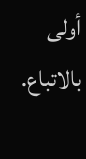أولى بالاتباع.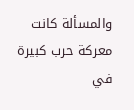والمسألة كانت معركة حرب كبيرة في